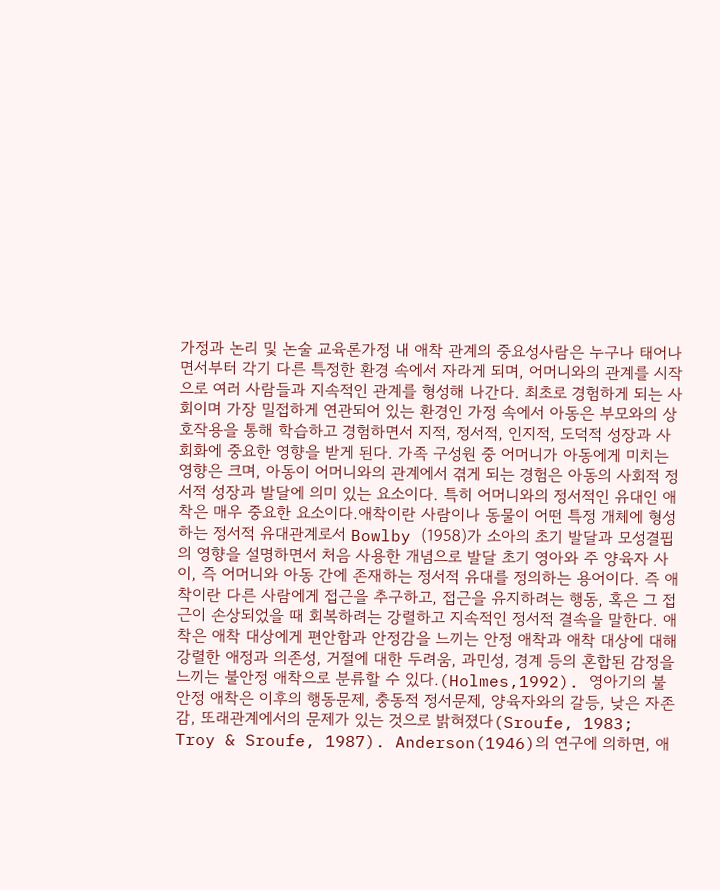가정과 논리 및 논술 교육론가정 내 애착 관계의 중요성사람은 누구나 태어나면서부터 각기 다른 특정한 환경 속에서 자라게 되며, 어머니와의 관계를 시작으로 여러 사람들과 지속적인 관계를 형성해 나간다. 최초로 경험하게 되는 사회이며 가장 밀접하게 연관되어 있는 환경인 가정 속에서 아동은 부모와의 상호작용을 통해 학습하고 경험하면서 지적, 정서적, 인지적, 도덕적 성장과 사회화에 중요한 영향을 받게 된다. 가족 구성원 중 어머니가 아동에게 미치는 영향은 크며, 아동이 어머니와의 관계에서 겪게 되는 경험은 아동의 사회적 정서적 성장과 발달에 의미 있는 요소이다. 특히 어머니와의 정서적인 유대인 애착은 매우 중요한 요소이다.애착이란 사람이나 동물이 어떤 특정 개체에 형성하는 정서적 유대관계로서 Bowlby (1958)가 소아의 초기 발달과 모성결핍의 영향을 설명하면서 처음 사용한 개념으로 발달 초기 영아와 주 양육자 사이, 즉 어머니와 아동 간에 존재하는 정서적 유대를 정의하는 용어이다. 즉 애착이란 다른 사람에게 접근을 추구하고, 접근을 유지하려는 행동, 혹은 그 접근이 손상되었을 때 회복하려는 강렬하고 지속적인 정서적 결속을 말한다. 애착은 애착 대상에게 편안함과 안정감을 느끼는 안정 애착과 애착 대상에 대해 강렬한 애정과 의존성, 거절에 대한 두려움, 과민성, 경계 등의 혼합된 감정을 느끼는 불안정 애착으로 분류할 수 있다.(Holmes,1992). 영아기의 불안정 애착은 이후의 행동문제, 충동적 정서문제, 양육자와의 갈등, 낮은 자존감, 또래관계에서의 문제가 있는 것으로 밝혀졌다(Sroufe, 1983; Troy & Sroufe, 1987). Anderson(1946)의 연구에 의하면, 애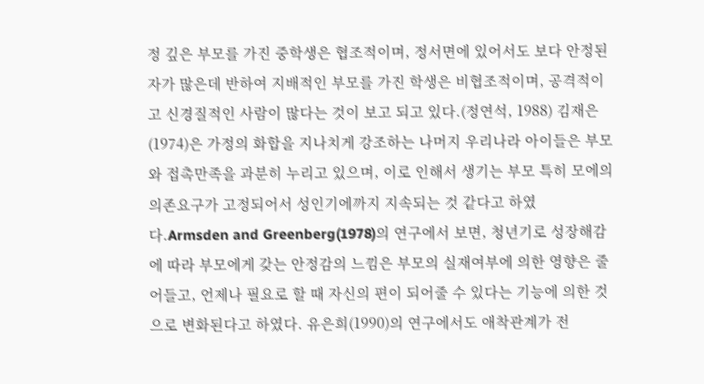정 깊은 부모를 가진 중학생은 협조적이며, 정서면에 있어서도 보다 안정된 자가 많은데 반하여 지배적인 부모를 가진 학생은 비협조적이며, 공격적이고 신경질적인 사람이 많다는 것이 보고 되고 있다.(정연석, 1988) 김재은 (1974)은 가정의 화합을 지나치게 강조하는 나머지 우리나라 아이들은 부모와 접촉만족을 과분히 누리고 있으며, 이로 인해서 생기는 부모 특히 모에의 의존요구가 고정되어서 성인기에까지 지속되는 것 같다고 하였다.Armsden and Greenberg(1978)의 연구에서 보면, 청년기로 성장해감에 따라 부모에게 갖는 안정감의 느낌은 부모의 실재여부에 의한 영향은 줄어들고, 언제나 필요로 할 때 자신의 편이 되어줄 수 있다는 기능에 의한 것으로 변화된다고 하였다. 유은희(1990)의 연구에서도 애착관계가 전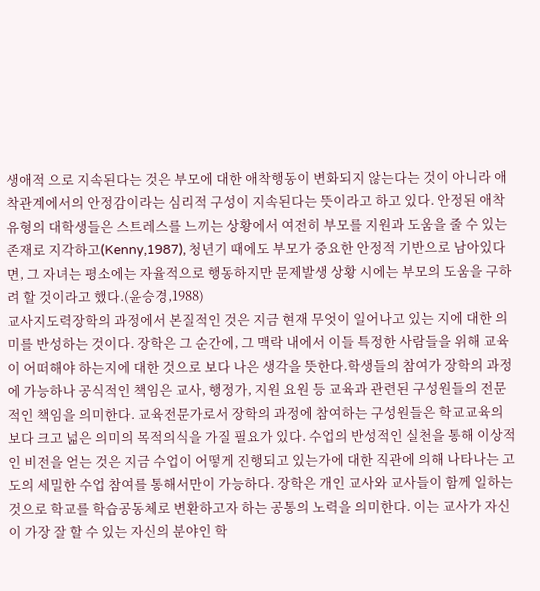생애적 으로 지속된다는 것은 부모에 대한 애착행동이 변화되지 않는다는 것이 아니라 애착관계에서의 안정감이라는 심리적 구성이 지속된다는 뜻이라고 하고 있다. 안정된 애착유형의 대학생들은 스트레스를 느끼는 상황에서 여전히 부모를 지원과 도움을 줄 수 있는 존재로 지각하고(Kenny,1987), 청년기 때에도 부모가 중요한 안정적 기반으로 남아있다면, 그 자녀는 평소에는 자율적으로 행동하지만 문제발생 상황 시에는 부모의 도움을 구하려 할 것이라고 했다.(윤승경,1988)
교사지도력장학의 과정에서 본질적인 것은 지금 현재 무엇이 일어나고 있는 지에 대한 의미를 반성하는 것이다. 장학은 그 순간에, 그 맥락 내에서 이들 특정한 사람들을 위해 교육이 어떠해야 하는지에 대한 것으로 보다 나은 생각을 뜻한다.학생들의 참여가 장학의 과정에 가능하나 공식적인 책임은 교사, 행정가, 지원 요원 등 교육과 관련된 구성원들의 전문적인 책임을 의미한다. 교육전문가로서 장학의 과정에 참여하는 구성원들은 학교교육의 보다 크고 넓은 의미의 목적의식을 가질 필요가 있다. 수업의 반성적인 실천을 통해 이상적인 비전을 얻는 것은 지금 수업이 어떻게 진행되고 있는가에 대한 직관에 의해 나타나는 고도의 세밀한 수업 참여를 통해서만이 가능하다. 장학은 개인 교사와 교사들이 함께 일하는 것으로 학교를 학습공동체로 변환하고자 하는 공통의 노력을 의미한다. 이는 교사가 자신이 가장 잘 할 수 있는 자신의 분야인 학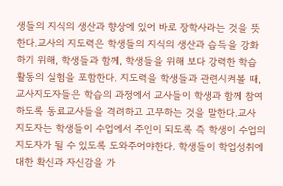생들의 지식의 생산과 향상에 있어 바로 장학사라는 것을 뜻한다.교사의 지도력은 학생들의 지식의 생산과 습득을 강화하기 위해, 학생들과 함께, 학생들을 위해 보다 강력한 학습 활동의 실험을 포함한다. 지도력을 학생들과 관련시켜볼 때, 교사지도자들은 학습의 과정에서 교사들이 학생과 함께 참여하도록 동료교사들을 격려하고 고무하는 것을 말한다.교사 지도자는 학생들이 수업에서 주인이 되도록 즉 학생이 수업의 지도자가 될 수 있도록 도와주어야한다. 학생들이 학업성취에 대한 확신과 자신감을 가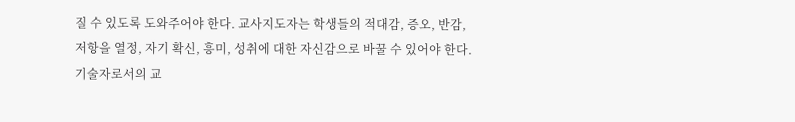질 수 있도록 도와주어야 한다. 교사지도자는 학생들의 적대감, 증오, 반감, 저항을 열정, 자기 확신, 흥미, 성취에 대한 자신감으로 바꿀 수 있어야 한다. 기술자로서의 교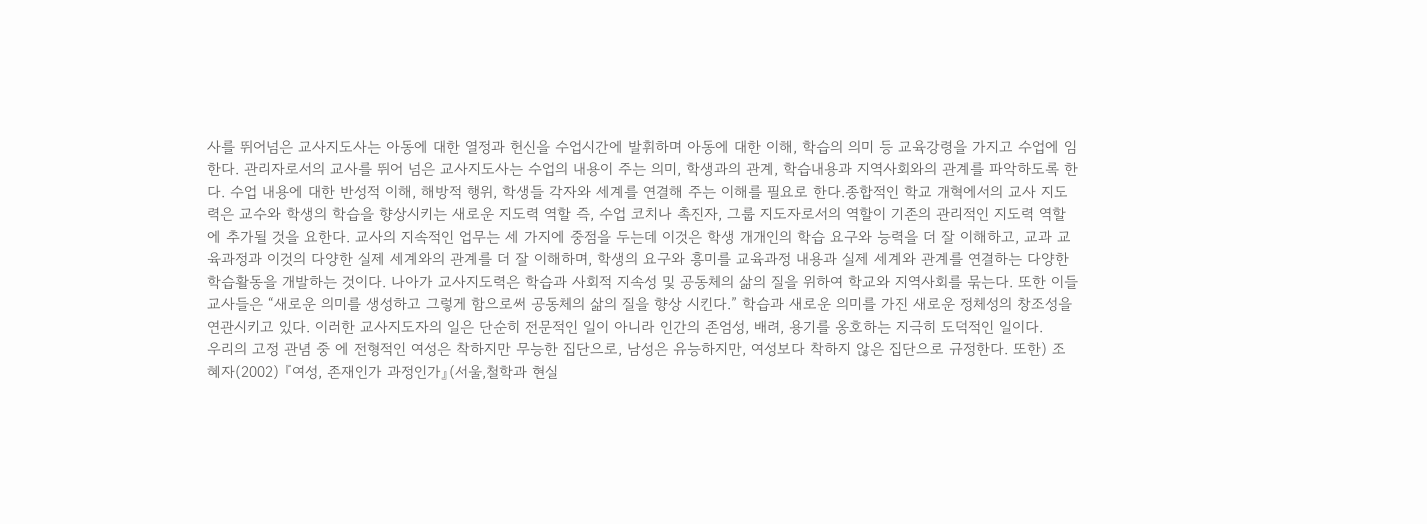사를 뛰어넘은 교사지도사는 아동에 대한 열정과 헌신을 수업시간에 발휘하며 아동에 대한 이해, 학습의 의미 등 교육강령을 가지고 수업에 임한다. 관리자로서의 교사를 뛰어 넘은 교사지도사는 수업의 내용이 주는 의미, 학생과의 관계, 학습내용과 지역사회와의 관계를 파악하도록 한다. 수업 내용에 대한 반성적 이해, 해방적 행위, 학생들 각자와 세계를 연결해 주는 이해를 필요로 한다.종합적인 학교 개혁에서의 교사 지도력은 교수와 학생의 학습을 향상시키는 새로운 지도력 역할 즉, 수업 코치나 촉진자, 그룹 지도자로서의 역할이 기존의 관리적인 지도력 역할에 추가될 것을 요한다. 교사의 지속적인 업무는 세 가지에 중점을 두는데 이것은 학생 개개인의 학습 요구와 능력을 더 잘 이해하고, 교과 교육과정과 이것의 다양한 실제 세계와의 관계를 더 잘 이해하며, 학생의 요구와 흥미를 교육과정 내용과 실제 세계와 관계를 연결하는 다양한 학습활동을 개발하는 것이다. 나아가 교사지도력은 학습과 사회적 지속성 및 공동체의 삶의 질을 위하여 학교와 지역사회를 묶는다. 또한 이들 교사들은 “새로운 의미를 생성하고 그렇게 함으로써 공동체의 삶의 질을 향상 시킨다.” 학습과 새로운 의미를 가진 새로운 정체성의 창조성을 연관시키고 있다. 이러한 교사지도자의 일은 단순히 전문적인 일이 아니라 인간의 존엄성, 배려, 용기를 옹호하는 지극히 도덕적인 일이다.
우리의 고정 관념 중 에 전형적인 여성은 착하지만 무능한 집단으로, 남성은 유능하지만, 여성보다 착하지 않은 집단으로 규정한다. 또한) 조혜자(2002) 『여성, 존재인가 과정인가』(서울,철학과 현실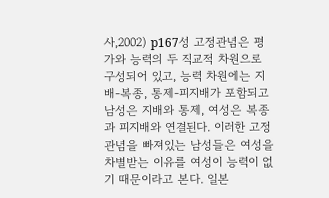사,2002) p167성 고정관념은 평가와 능력의 두 직교적 차원으로 구성되어 있고, 능력 차원에는 지배-복종, 통제-피지배가 포함되고 남성은 지배와 통제, 여성은 복종과 피지배와 연결된다. 이러한 고정관념을 빠져있는 남성들은 여성을 차별받는 이유를 여성이 능력이 없기 때문이라고 본다. 일본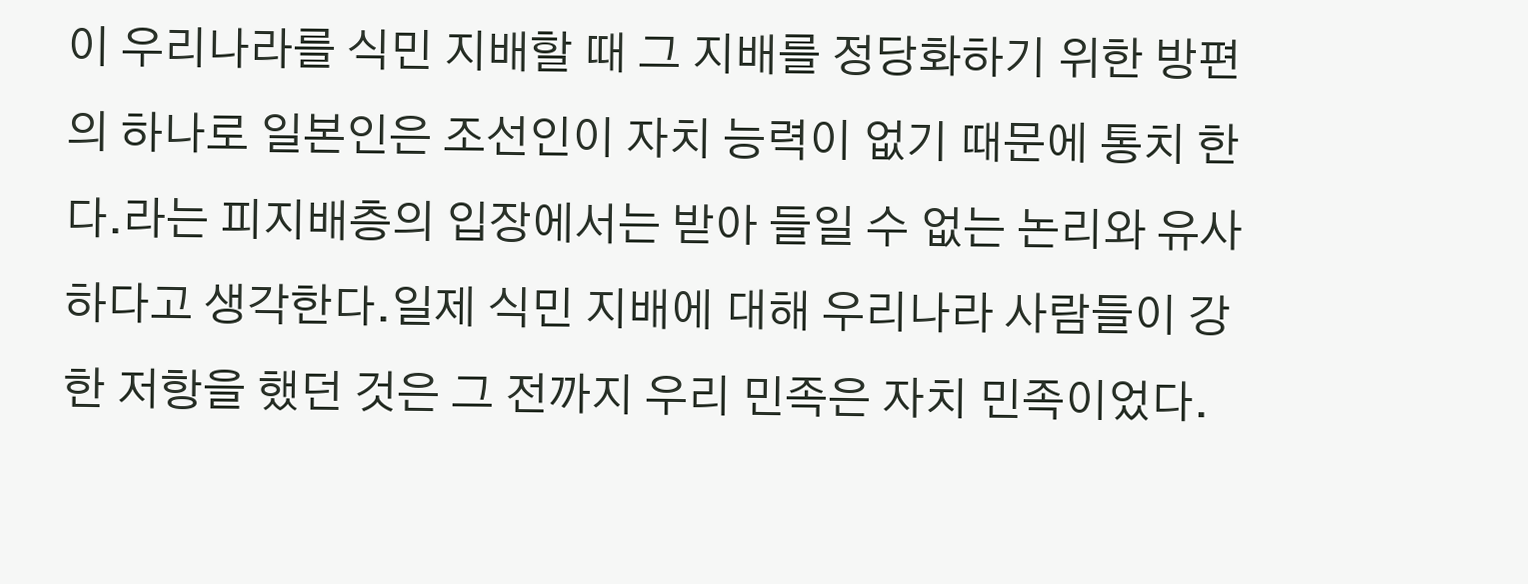이 우리나라를 식민 지배할 때 그 지배를 정당화하기 위한 방편의 하나로 일본인은 조선인이 자치 능력이 없기 때문에 통치 한다.라는 피지배층의 입장에서는 받아 들일 수 없는 논리와 유사하다고 생각한다.일제 식민 지배에 대해 우리나라 사람들이 강한 저항을 했던 것은 그 전까지 우리 민족은 자치 민족이었다.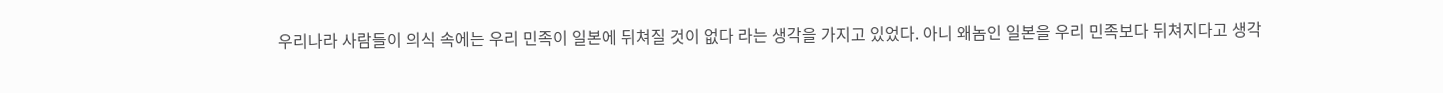우리나라 사람들이 의식 속에는 우리 민족이 일본에 뒤쳐질 것이 없다 라는 생각을 가지고 있었다. 아니 왜놈인 일본을 우리 민족보다 뒤쳐지다고 생각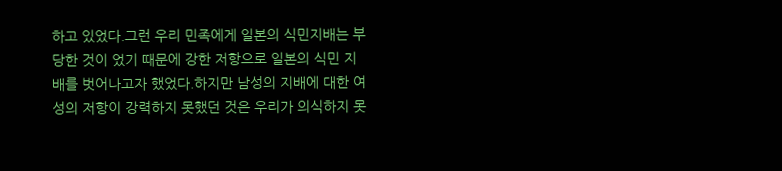하고 있었다.그런 우리 민족에게 일본의 식민지배는 부당한 것이 었기 때문에 강한 저항으로 일본의 식민 지배를 벗어나고자 했었다.하지만 남성의 지배에 대한 여성의 저항이 강력하지 못했던 것은 우리가 의식하지 못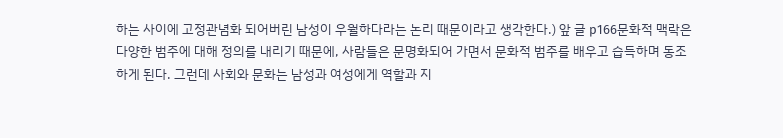하는 사이에 고정관념화 되어버린 남성이 우월하다라는 논리 때문이라고 생각한다.) 앞 글 p166문화적 맥락은 다양한 범주에 대해 정의를 내리기 때문에, 사람들은 문명화되어 가면서 문화적 범주를 배우고 습득하며 동조하게 된다. 그런데 사회와 문화는 남성과 여성에게 역할과 지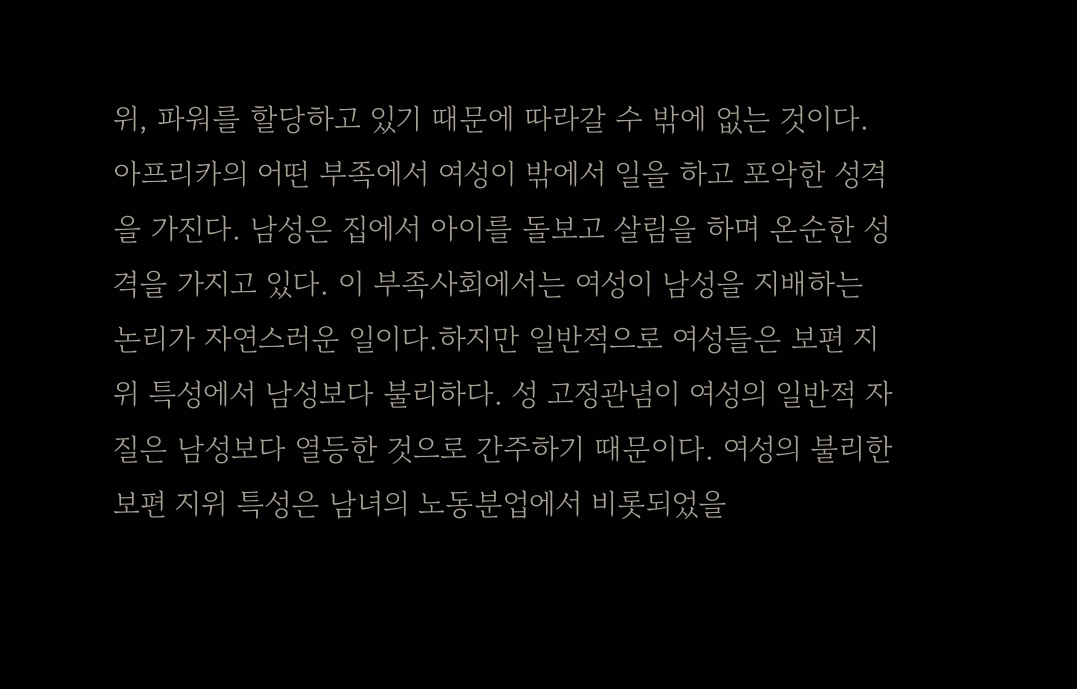위, 파워를 할당하고 있기 때문에 따라갈 수 밖에 없는 것이다.아프리카의 어떤 부족에서 여성이 밖에서 일을 하고 포악한 성격을 가진다. 남성은 집에서 아이를 돌보고 살림을 하며 온순한 성격을 가지고 있다. 이 부족사회에서는 여성이 남성을 지배하는 논리가 자연스러운 일이다.하지만 일반적으로 여성들은 보편 지위 특성에서 남성보다 불리하다. 성 고정관념이 여성의 일반적 자질은 남성보다 열등한 것으로 간주하기 때문이다. 여성의 불리한 보편 지위 특성은 남녀의 노동분업에서 비롯되었을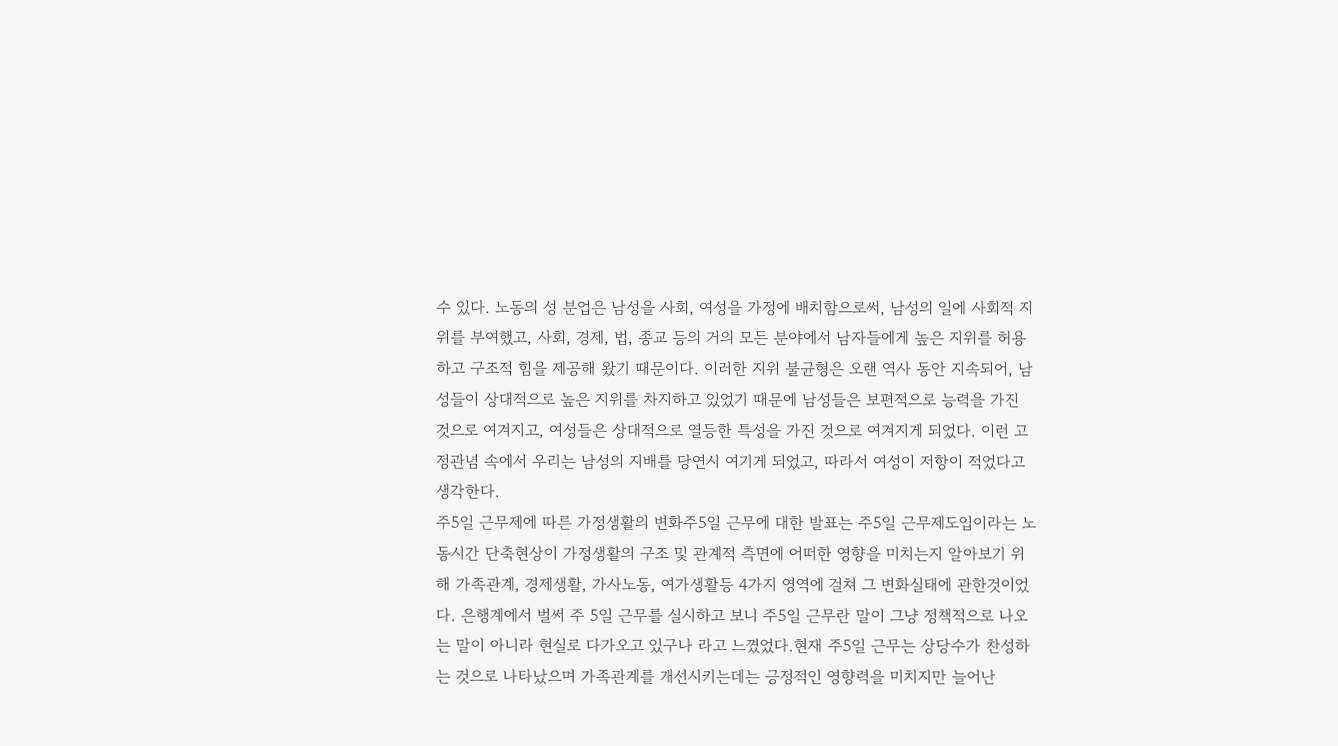수 있다. 노동의 성 분업은 남성을 사회, 여성을 가정에 배치함으로써, 남성의 일에 사회적 지위를 부여했고, 사회, 경제, 법, 종교 등의 거의 모든 분야에서 남자들에게 높은 지위를 허용하고 구조적 힘을 제공해 왔기 때문이다. 이러한 지위 불균형은 오랜 역사 동안 지속되어, 남성들이 상대적으로 높은 지위를 차지하고 있었기 때문에 남성들은 보편적으로 능력을 가진 것으로 여겨지고, 여성들은 상대적으로 열등한 특성을 가진 것으로 여겨지게 되었다. 이런 고정관념 속에서 우리는 남성의 지배를 당연시 여기게 되었고, 따라서 여성이 저항이 적었다고 생각한다.
주5일 근무제에 따른 가정생활의 변화주5일 근무에 대한 발표는 주5일 근무제도입이라는 노동시간 단축현상이 가정생활의 구조 및 관계적 측면에 어떠한 영향을 미치는지 알아보기 위해 가족관계, 경제생활, 가사노동, 여가생활등 4가지 영역에 걸쳐 그 변화실태에 관한것이었다. 은행계에서 벌써 주 5일 근무를 실시하고 보니 주5일 근무란 말이 그냥 정책적으로 나오는 말이 아니라 현실로 다가오고 있구나 라고 느꼈었다.현재 주5일 근무는 상당수가 찬성하는 것으로 나타났으며 가족관계를 개선시키는데는 긍정적인 영향력을 미치지만 늘어난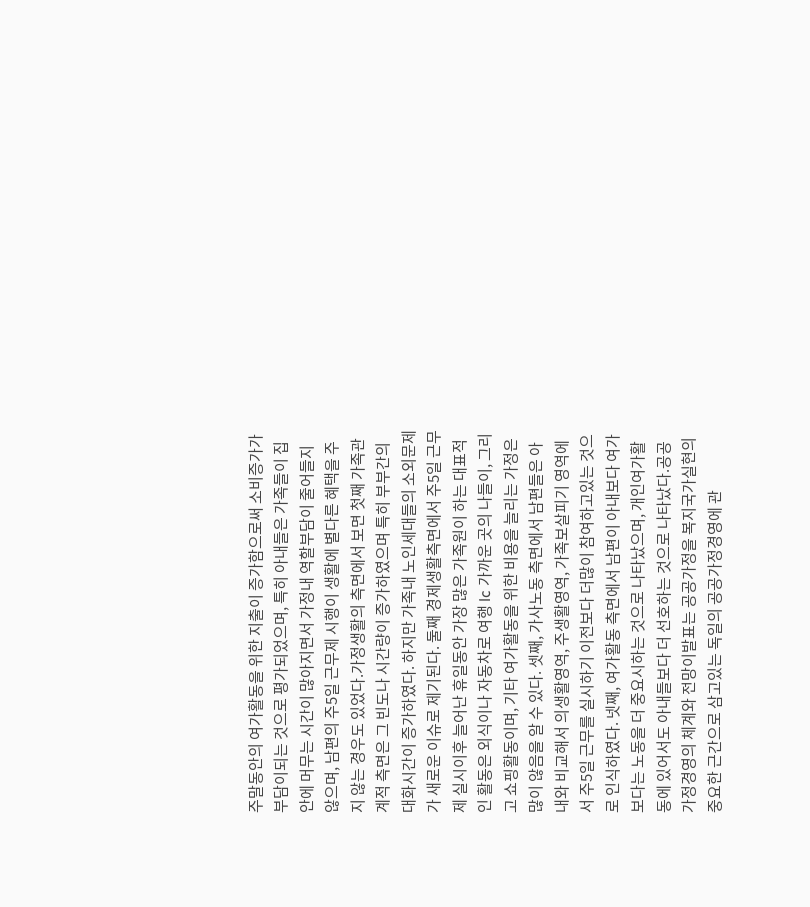주말동안의 여가활동을 위한 지출이 증가함으로써 소비증가가 부담이되는 것으로 평가되었으며, 특히 아내들은 가족들이 집안에 머무는 시간이 많아지면서 가정내 역할부담이 줄어들지 않으며, 남편의 주5일 근무제 시행이 생활에 별다른 혜택을 주지 않는 경우도 있었다.가정생활의 측면에서 보면 첫째 가족관계적 측면은 그 빈도나 시간량이 증가하였으며 특히 부부간의 대화시간이 증가하였다. 하지만 가족내 노인세대들의 소외문제가 새로운 이슈로 제기된다. 둘째 경제생활측면에서 주5일 근무제 실시이후 늘어난 휴일동안 가장 많은 가족원이 하는 대표적인 활동은 외식이나 자동차로 여행 lc 가까운 곳의 나들이, 그리고 쇼핑활동이며, 기타 여가활동을 위한 비용을 늘리는 가정은 많이 않음을 알 수 있다. 셋째, 가사노동 측면에서 남편들은 아내와 비교해서 의생활영역, 주생활영역, 가족보살피기 영역에서 주5일 근무를 실시하기 이전보다 더많이 참여하고있는 것으로 인식하였다. 넷째, 여가활동 측면에서 남편이 아내보다 여가보다는 노동을 더 중요시하는 것으로 나타났으며, 개인여가활동에 있어서도 아내들보다 더 선호하는 것으로 나타났다.공공가정경영의 체계와 전망이발표는 공공가정을 복지국가실현의 중요한 근간으로 삼고있는 독일의 공공가정경영에 관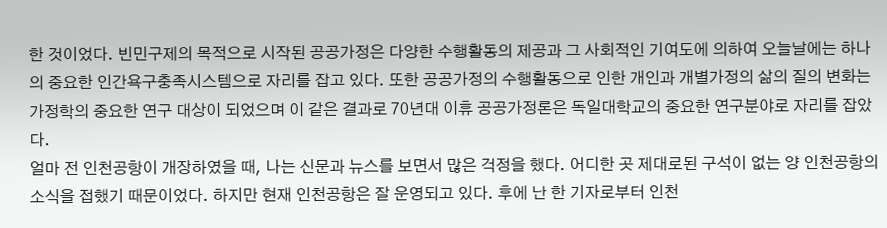한 것이었다. 빈민구제의 목적으로 시작된 공공가정은 다양한 수행활동의 제공과 그 사회적인 기여도에 의하여 오늘날에는 하나의 중요한 인간욕구충족시스템으로 자리를 잡고 있다. 또한 공공가정의 수행활동으로 인한 개인과 개별가정의 삶의 질의 변화는 가정학의 중요한 연구 대상이 되었으며 이 같은 결과로 70년대 이휴 공공가정론은 독일대학교의 중요한 연구분야로 자리를 잡았다.
얼마 전 인천공항이 개장하였을 때, 나는 신문과 뉴스를 보면서 많은 걱정을 했다. 어디한 곳 제대로된 구석이 없는 양 인천공항의 소식을 접했기 때문이었다. 하지만 현재 인천공항은 잘 운영되고 있다. 후에 난 한 기자로부터 인천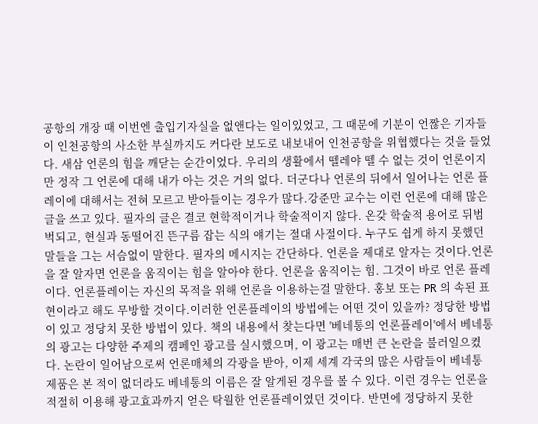공항의 개장 때 이번엔 출입기자실을 없앤다는 일이있었고, 그 때문에 기분이 언짢은 기자들이 인천공항의 사소한 부실까지도 커다란 보도로 내보내어 인천공항을 위협했다는 것을 들었다. 새삼 언론의 힘을 깨닫는 순간이었다. 우리의 생활에서 뗄레야 뗄 수 없는 것이 언론이지만 정작 그 언론에 대해 내가 아는 것은 거의 없다. 더군다나 언론의 뒤에서 일어나는 언론 플레이에 대해서는 전혀 모르고 받아들이는 경우가 많다.강준만 교수는 이런 언론에 대해 많은 글을 쓰고 있다. 필자의 글은 결코 현학적이거나 학술적이지 않다. 온갖 학술적 용어로 뒤범벅되고, 현실과 동떨어진 뜬구름 잡는 식의 얘기는 절대 사절이다. 누구도 쉽게 하지 못했던 말들을 그는 서슴없이 말한다. 필자의 메시지는 간단하다. 언론을 제대로 알자는 것이다.언론을 잘 알자면 언론을 움직이는 힘을 알아야 한다. 언론을 움직이는 힘. 그것이 바로 언론 플레이다. 언론플레이는 자신의 목적을 위해 언론을 이용하는걸 말한다. 홍보 또는 PR 의 속된 표현이라고 해도 무방할 것이다.이러한 언론플레이의 방법에는 어떤 것이 있을까? 정당한 방법이 있고 정당치 못한 방법이 있다. 책의 내용에서 찾는다면 '베네통의 언론플레이'에서 베네통의 광고는 다양한 주제의 캠페인 광고를 실시했으며, 이 광고는 매번 큰 논란을 불러일으켰다. 논란이 일어남으로써 언론매체의 각광을 받아, 이제 세계 각국의 많은 사람들이 베네통 제품은 본 적이 없더라도 베네통의 이름은 잘 알게된 경우를 볼 수 있다. 이런 경우는 언론을 적절히 이용해 광고효과까지 얻은 탁월한 언론플레이였던 것이다. 반면에 정당하지 못한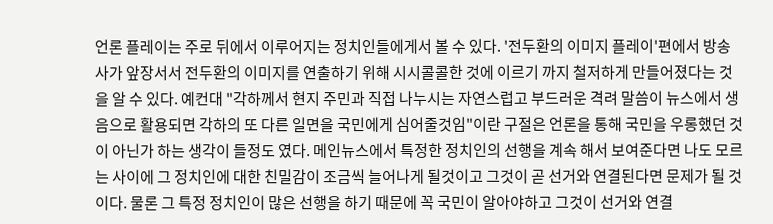언론 플레이는 주로 뒤에서 이루어지는 정치인들에게서 볼 수 있다. '전두환의 이미지 플레이'편에서 방송사가 앞장서서 전두환의 이미지를 연출하기 위해 시시콜콜한 것에 이르기 까지 철저하게 만들어졌다는 것을 알 수 있다. 예컨대 "각하께서 현지 주민과 직접 나누시는 자연스럽고 부드러운 격려 말씀이 뉴스에서 생음으로 활용되면 각하의 또 다른 일면을 국민에게 심어줄것임"이란 구절은 언론을 통해 국민을 우롱했던 것이 아닌가 하는 생각이 들정도 였다. 메인뉴스에서 특정한 정치인의 선행을 계속 해서 보여준다면 나도 모르는 사이에 그 정치인에 대한 친밀감이 조금씩 늘어나게 될것이고 그것이 곧 선거와 연결된다면 문제가 될 것이다. 물론 그 특정 정치인이 많은 선행을 하기 때문에 꼭 국민이 알아야하고 그것이 선거와 연결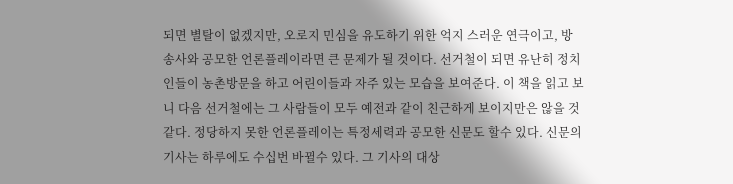되면 별탈이 없겠지만, 오로지 민심을 유도하기 위한 억지 스러운 연극이고, 방송사와 공모한 언론플레이라면 큰 문제가 될 것이다. 선거철이 되면 유난히 정치인들이 농촌방문을 하고 어린이들과 자주 있는 모습을 보여준다. 이 책을 읽고 보니 다음 선거철에는 그 사람들이 모두 예전과 같이 친근하게 보이지만은 않을 것 같다. 정당하지 못한 언론플레이는 특정세력과 공모한 신문도 할수 있다. 신문의 기사는 하루에도 수십번 바뀔수 있다. 그 기사의 대상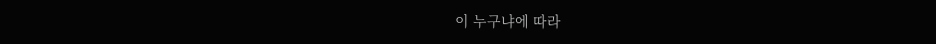이 누구냐에 따라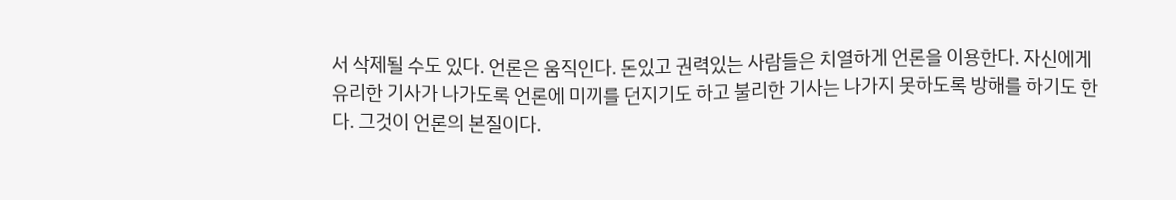서 삭제될 수도 있다. 언론은 움직인다. 돈있고 권력있는 사람들은 치열하게 언론을 이용한다. 자신에게 유리한 기사가 나가도록 언론에 미끼를 던지기도 하고 불리한 기사는 나가지 못하도록 방해를 하기도 한다. 그것이 언론의 본질이다.